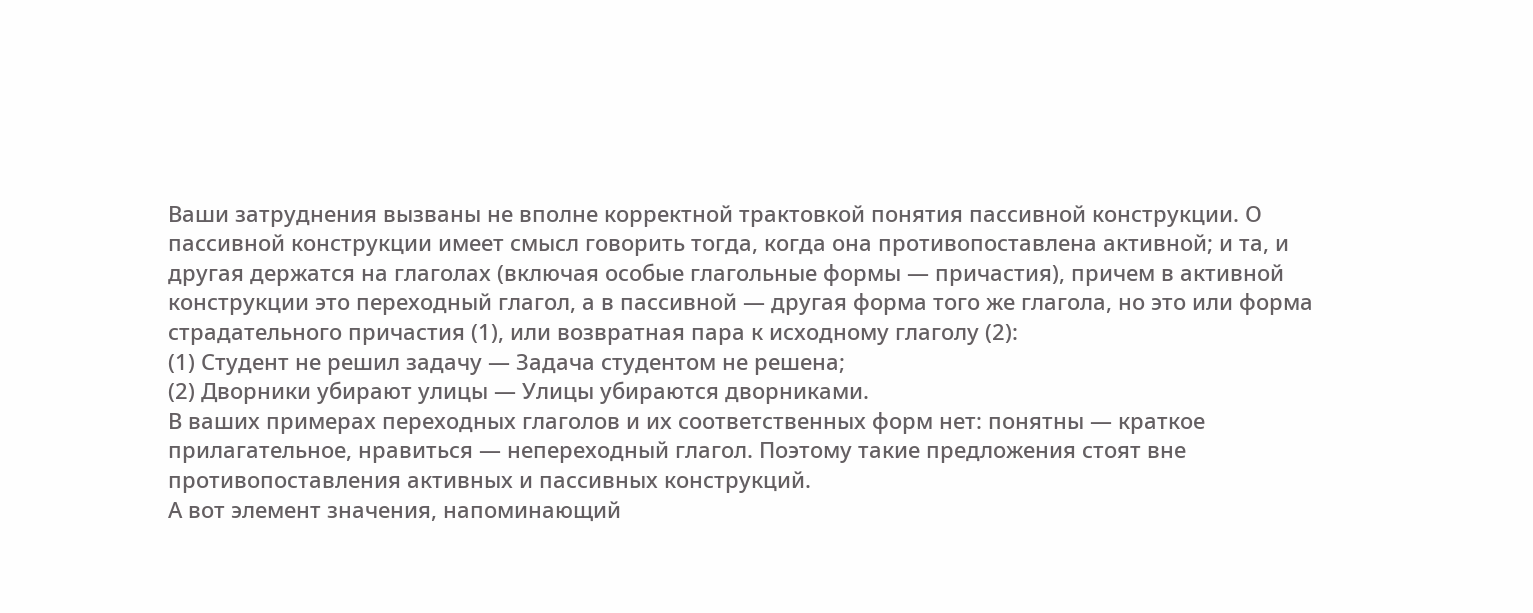Ваши затруднения вызваны не вполне корректной трактовкой понятия пассивной конструкции. О пассивной конструкции имеет смысл говорить тогда, когда она противопоставлена активной; и та, и другая держатся на глаголах (включая особые глагольные формы — причастия), причем в активной конструкции это переходный глагол, а в пассивной — другая форма того же глагола, но это или форма страдательного причастия (1), или возвратная пара к исходному глаголу (2):
(1) Студент не решил задачу — Задача студентом не решена;
(2) Дворники убирают улицы — Улицы убираются дворниками.
В ваших примерах переходных глаголов и их соответственных форм нет: понятны — краткое прилагательное, нравиться — непереходный глагол. Поэтому такие предложения стоят вне противопоставления активных и пассивных конструкций.
А вот элемент значения, напоминающий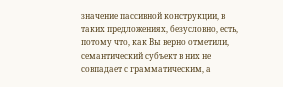значение пассивной конструкции, в таких предложениях, безусловно, есть, потому что, как Вы верно отметили, семантический субъект в них не совпадает с грамматическим, а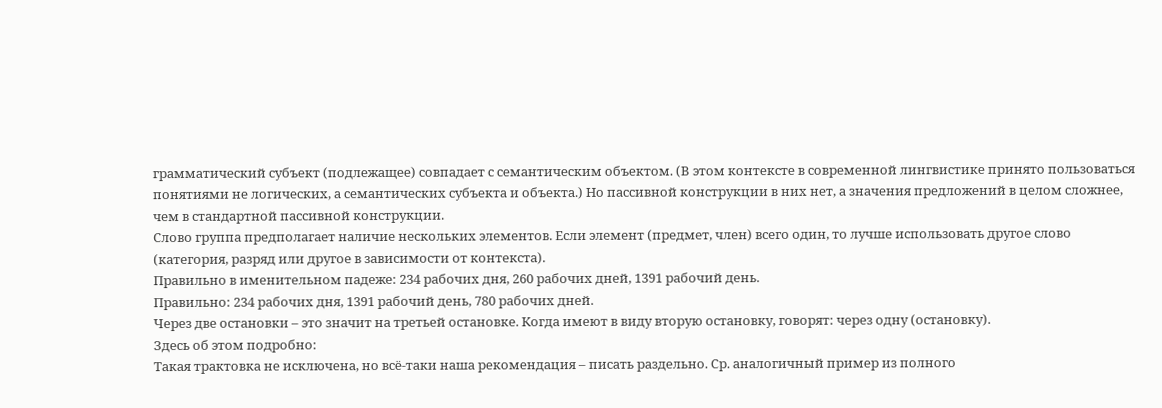грамматический субъект (подлежащее) совпадает с семантическим объектом. (В этом контексте в современной лингвистике принято пользоваться понятиями не логических, а семантических субъекта и объекта.) Но пассивной конструкции в них нет, а значения предложений в целом сложнее, чем в стандартной пассивной конструкции.
Слово группа предполагает наличие нескольких элементов. Если элемент (предмет, член) всего один, то лучше использовать другое слово (категория, разряд или другое в зависимости от контекста).
Правильно в именительном падеже: 234 рабочих дня, 260 рабочих дней, 1391 рабочий день.
Правильно: 234 рабочих дня, 1391 рабочий день, 780 рабочих дней.
Через две остановки – это значит на третьей остановке. Когда имеют в виду вторую остановку, говорят: через одну (остановку).
Здесь об этом подробно:
Такая трактовка не исключена, но всё-таки наша рекомендация – писать раздельно. Ср. аналогичный пример из полного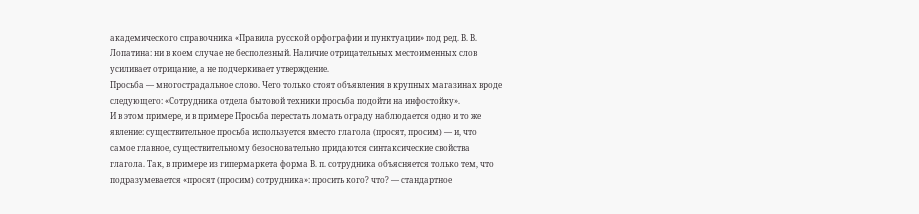академического справочника «Правила русской орфографии и пунктуации» под ред. В. В. Лопатина: ни в коем случае не бесполезный. Наличие отрицательных местоименных слов усиливает отрицание, а не подчеркивает утверждение.
Просьба — многострадальное слово. Чего только стоят объявления в крупных магазинах вроде следующего: «Сотрудника отдела бытовой техники просьба подойти на инфостойку».
И в этом примере, и в примере Просьба перестать ломать ограду наблюдается одно и то же явление: существительное просьба используется вместо глагола (просят, просим) — и, что самое главное, существительному безосновательно придаются синтаксические свойства глагола. Так, в примере из гипермаркета форма В. п. сотрудника объясняется только тем, что подразумевается «просят (просим) сотрудника»: просить кого? что? — стандартное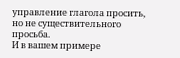управление глагола просить, но не существительного просьба.
И в вашем примере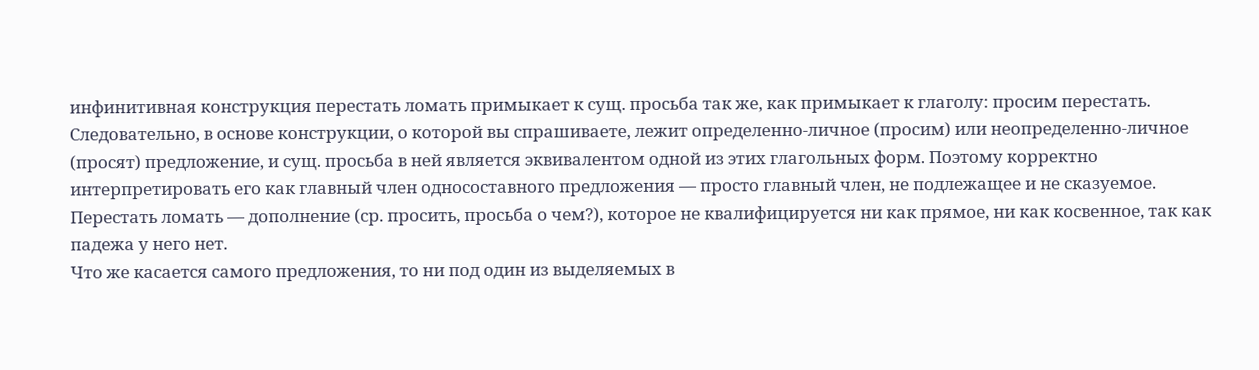инфинитивная конструкция перестать ломать примыкает к сущ. просьба так же, как примыкает к глаголу: просим перестать.
Следовательно, в основе конструкции, о которой вы спрашиваете, лежит определенно-личное (просим) или неопределенно-личное (просят) предложение, и сущ. просьба в ней является эквивалентом одной из этих глагольных форм. Поэтому корректно интерпретировать его как главный член односоставного предложения — просто главный член, не подлежащее и не сказуемое. Перестать ломать — дополнение (ср. просить, просьба о чем?), которое не квалифицируется ни как прямое, ни как косвенное, так как падежа у него нет.
Что же касается самого предложения, то ни под один из выделяемых в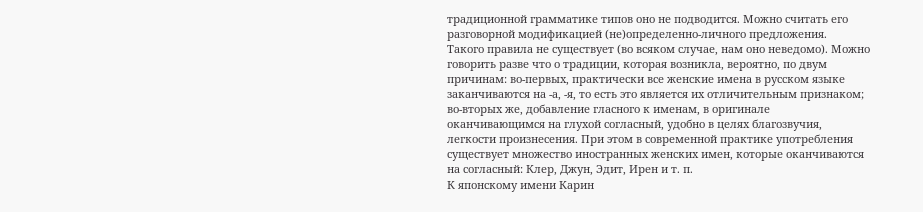традиционной грамматике типов оно не подводится. Можно считать его разговорной модификацией (не)определенно-личного предложения.
Такого правила не существует (во всяком случае, нам оно неведомо). Можно говорить разве что о традиции, которая возникла, вероятно, по двум причинам: во-первых, практически все женские имена в русском языке заканчиваются на -а, -я, то есть это является их отличительным признаком; во-вторых же, добавление гласного к именам, в оригинале оканчивающимся на глухой согласный, удобно в целях благозвучия, легкости произнесения. При этом в современной практике употребления существует множество иностранных женских имен, которые оканчиваются на согласный: Клер, Джун, Эдит, Ирен и т. п.
К японскому имени Карин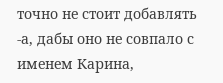точно не стоит добавлять -а, дабы оно не совпало с именем Карина,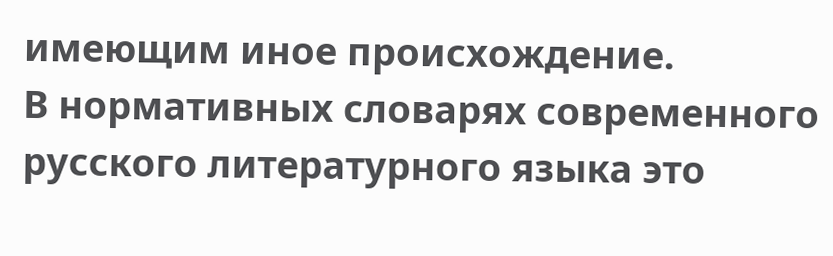имеющим иное происхождение.
В нормативных словарях современного русского литературного языка это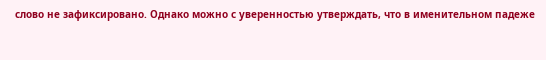слово не зафиксировано. Однако можно с уверенностью утверждать, что в именительном падеже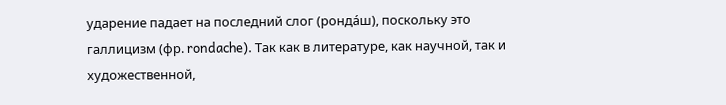ударение падает на последний слог (ронда́ш), поскольку это галлицизм (фр. rondache). Так как в литературе, как научной, так и художественной,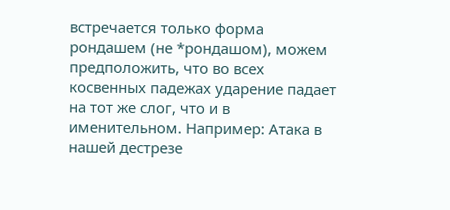встречается только форма рондашем (не *рондашом), можем предположить, что во всех косвенных падежах ударение падает на тот же слог, что и в именительном. Например: Атака в нашей дестрезе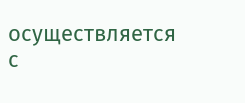осуществляется с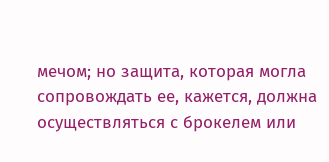мечом; но защита, которая могла сопровождать ее, кажется, должна осуществляться с брокелем или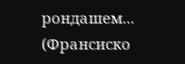рондашем... (Франсиско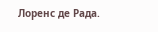Лоренс де Рада.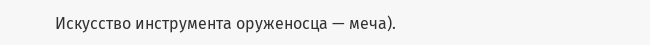Искусство инструмента оруженосца — меча).